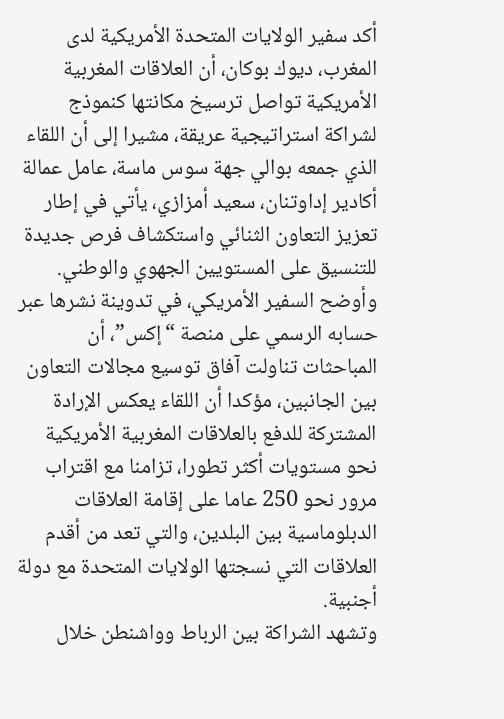أكد سفير الولايات المتحدة الأمريكية لدى المغرب، ديوك بوكان، أن العلاقات المغربية الأمريكية تواصل ترسيخ مكانتها كنموذج لشراكة استراتيجية عريقة، مشيرا إلى أن اللقاء الذي جمعه بوالي جهة سوس ماسة، عامل عمالة أكادير إداوتنان، سعيد أمزازي، يأتي في إطار تعزيز التعاون الثنائي واستكشاف فرص جديدة للتنسيق على المستويين الجهوي والوطني.
وأوضح السفير الأمريكي، في تدوينة نشرها عبر حسابه الرسمي على منصة “إكس”، أن المباحثات تناولت آفاق توسيع مجالات التعاون بين الجانبين، مؤكدا أن اللقاء يعكس الإرادة المشتركة للدفع بالعلاقات المغربية الأمريكية نحو مستويات أكثر تطورا، تزامنا مع اقتراب مرور نحو 250 عاما على إقامة العلاقات الدبلوماسية بين البلدين، والتي تعد من أقدم العلاقات التي نسجتها الولايات المتحدة مع دولة أجنبية.
وتشهد الشراكة بين الرباط وواشنطن خلال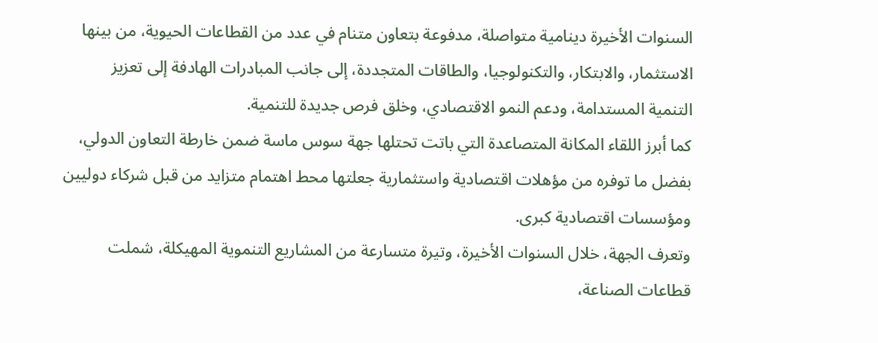السنوات الأخيرة دينامية متواصلة، مدفوعة بتعاون متنام في عدد من القطاعات الحيوية، من بينها الاستثمار، والابتكار، والتكنولوجيا، والطاقات المتجددة، إلى جانب المبادرات الهادفة إلى تعزيز التنمية المستدامة، ودعم النمو الاقتصادي، وخلق فرص جديدة للتنمية.
كما أبرز اللقاء المكانة المتصاعدة التي باتت تحتلها جهة سوس ماسة ضمن خارطة التعاون الدولي، بفضل ما توفره من مؤهلات اقتصادية واستثمارية جعلتها محط اهتمام متزايد من قبل شركاء دوليين ومؤسسات اقتصادية كبرى.
وتعرف الجهة، خلال السنوات الأخيرة، وتيرة متسارعة من المشاريع التنموية المهيكلة، شملت قطاعات الصناعة،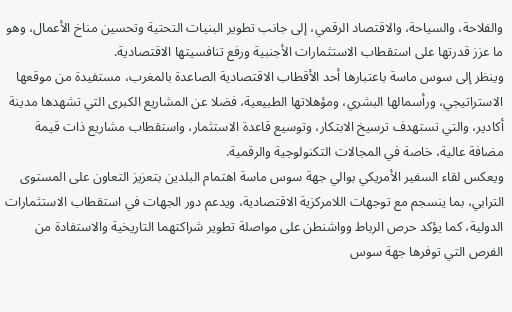والفلاحة، والسياحة، والاقتصاد الرقمي، إلى جانب تطوير البنيات التحتية وتحسين مناخ الأعمال، وهو ما عزز قدرتها على استقطاب الاستثمارات الأجنبية ورفع تنافسيتها الاقتصادية.
وينظر إلى سوس ماسة باعتبارها أحد الأقطاب الاقتصادية الصاعدة بالمغرب، مستفيدة من موقعها الاستراتيجي، ورأسمالها البشري، ومؤهلاتها الطبيعية، فضلا عن المشاريع الكبرى التي تشهدها مدينة أكادير، والتي تستهدف ترسيخ الابتكار، وتوسيع قاعدة الاستثمار، واستقطاب مشاريع ذات قيمة مضافة عالية، خاصة في المجالات التكنولوجية والرقمية.
ويعكس لقاء السفير الأمريكي بوالي جهة سوس ماسة اهتمام البلدين بتعزيز التعاون على المستوى الترابي، بما ينسجم مع توجهات اللامركزية الاقتصادية، ويدعم دور الجهات في استقطاب الاستثمارات الدولية، كما يؤكد حرص الرباط وواشنطن على مواصلة تطوير شراكتهما التاريخية والاستفادة من الفرص التي توفرها جهة سوس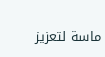ماسة لتعزيز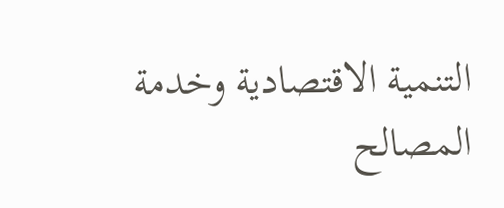التنمية الاقتصادية وخدمة المصالح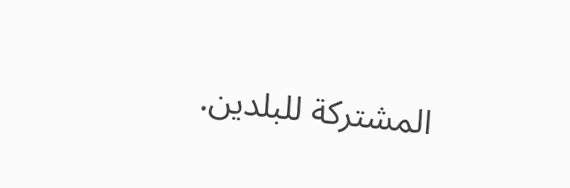المشتركة للبلدين.